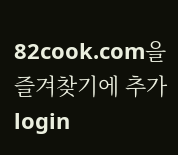82cook.com을 즐겨찾기에 추가
login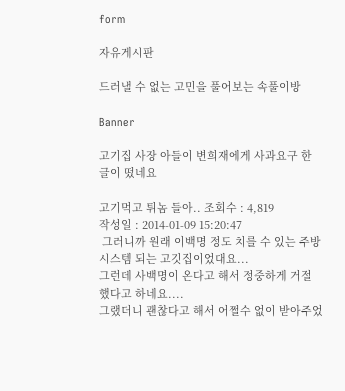form

자유게시판

드러낼 수 없는 고민을 풀어보는 속풀이방

Banner

고기집 사장 아들이 변희재에게 사과요구 한 글이 떴네요

고기먹고 튀놈 들아.. 조회수 : 4,819
작성일 : 2014-01-09 15:20:47
 그러니까 원래 이백명 정도 치를 수 있는 주방시스템 되는 고깃집이었대요...
그런데 사백명이 온다고 해서 정중하게 거절 했다고 하네요....
그랬더니 괜찮다고 해서 어쩔수 없이 받아주었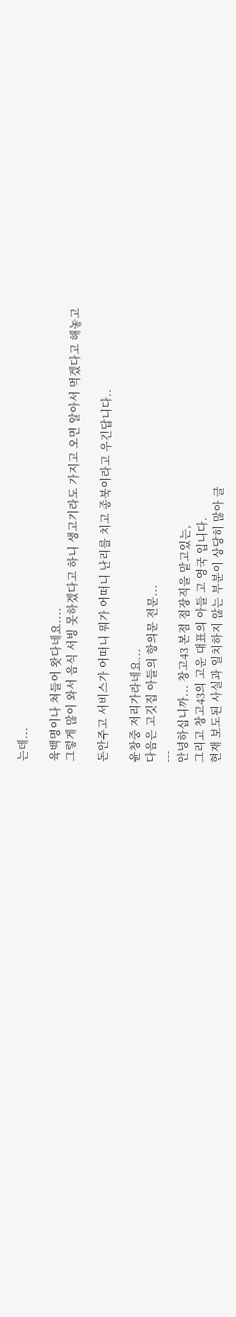는데...

육백명이나 쳐들어 왓다네요....
그렇게 많이 와서 음식 서빙 못하겠다고 하니 생고기라도 가지고 오면 알아서 먹겠다고 해놓고

돈안주고 서비스가 어떠니 뭐가 어떠니 난리를 치고 종북이라고 우긴답니다..

윤창중 저리가라네요...
다음은 고깃집 아들의 항의문 전문...
---
안녕하십니까... 창고43 본점 점장직을 맡고있는,
그리고 창고43의 고운 대표의 아들 고 영국 입니다.
현재 보도된 사실과 일치하지 않는 부분이 상당히 많아 글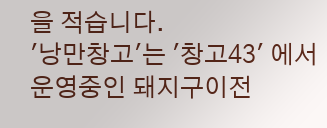을 적습니다.
'낭만창고'는 '창고43' 에서 운영중인 돼지구이전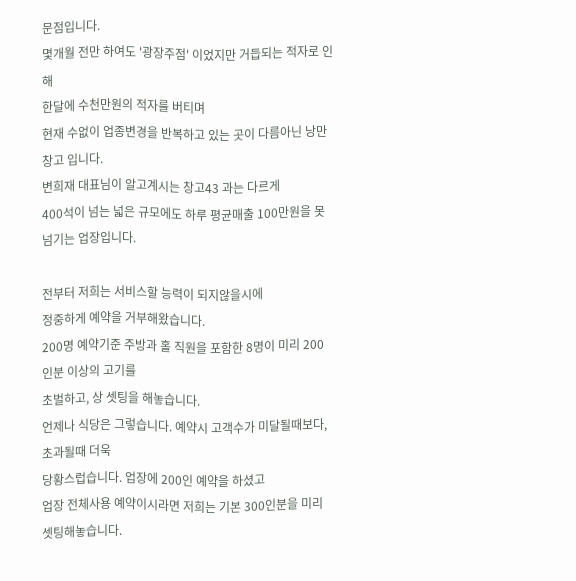문점입니다.
몇개월 전만 하여도 '광장주점' 이었지만 거듭되는 적자로 인해
한달에 수천만원의 적자를 버티며
현재 수없이 업종변경을 반복하고 있는 곳이 다름아닌 낭만창고 입니다.
변희재 대표님이 알고계시는 창고43 과는 다르게
400석이 넘는 넓은 규모에도 하루 평균매출 100만원을 못넘기는 업장입니다.

전부터 저희는 서비스할 능력이 되지않을시에
정중하게 예약을 거부해왔습니다.
200명 예약기준 주방과 홀 직원을 포함한 8명이 미리 200인분 이상의 고기를
초벌하고, 상 셋팅을 해놓습니다.
언제나 식당은 그렇습니다. 예약시 고객수가 미달될때보다, 초과될때 더욱
당황스럽습니다. 업장에 200인 예약을 하셨고
업장 전체사용 예약이시라면 저희는 기본 300인분을 미리 셋팅해놓습니다.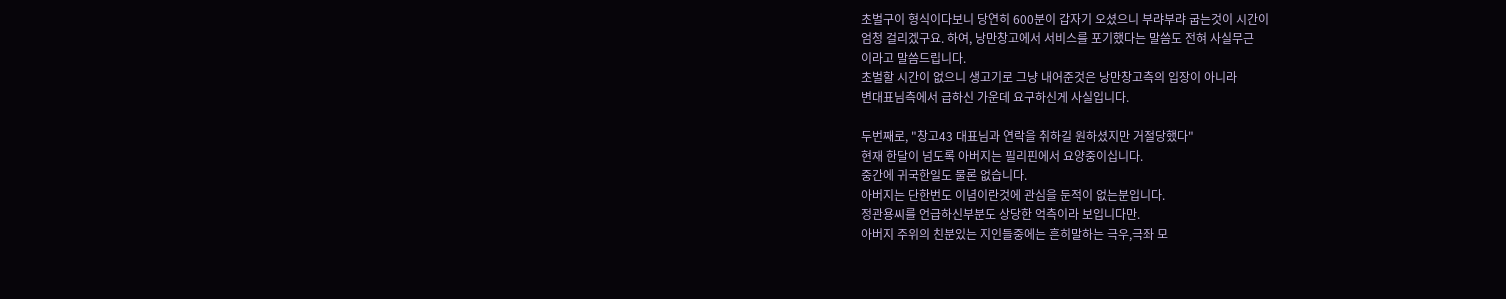초벌구이 형식이다보니 당연히 600분이 갑자기 오셨으니 부랴부랴 굽는것이 시간이
엄청 걸리겠구요. 하여, 낭만창고에서 서비스를 포기했다는 말씀도 전혀 사실무근
이라고 말씀드립니다.
초벌할 시간이 없으니 생고기로 그냥 내어준것은 낭만창고측의 입장이 아니라
변대표님측에서 급하신 가운데 요구하신게 사실입니다.

두번째로, "창고43 대표님과 연락을 취하길 원하셨지만 거절당했다"
현재 한달이 넘도록 아버지는 필리핀에서 요양중이십니다.
중간에 귀국한일도 물론 없습니다.
아버지는 단한번도 이념이란것에 관심을 둔적이 없는분입니다.
정관용씨를 언급하신부분도 상당한 억측이라 보입니다만.
아버지 주위의 친분있는 지인들중에는 흔히말하는 극우,극좌 모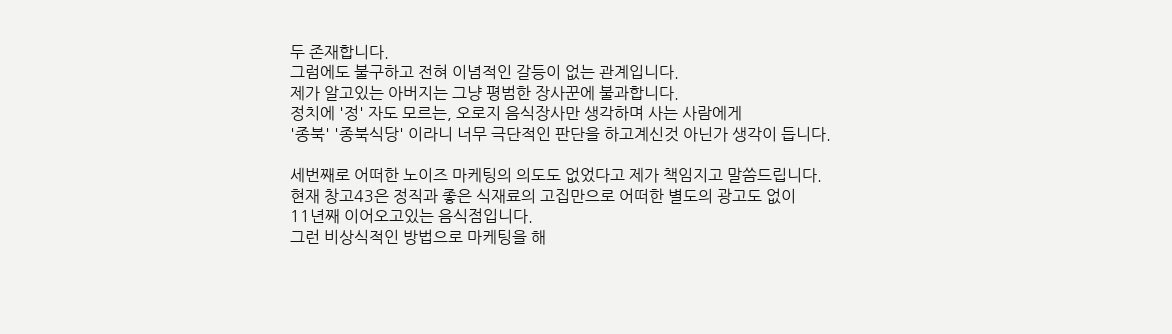두 존재합니다.
그럼에도 불구하고 전혀 이념적인 갈등이 없는 관계입니다.
제가 알고있는 아버지는 그냥 평범한 장사꾼에 불과합니다.
정치에 '정' 자도 모르는, 오로지 음식장사만 생각하며 사는 사람에게
'종북' '종북식당' 이라니 너무 극단적인 판단을 하고계신것 아닌가 생각이 듭니다.

세번째로 어떠한 노이즈 마케팅의 의도도 없었다고 제가 책임지고 말씀드립니다.
현재 창고43은 정직과 좋은 식재료의 고집만으로 어떠한 별도의 광고도 없이
11년째 이어오고있는 음식점입니다.
그런 비상식적인 방법으로 마케팅을 해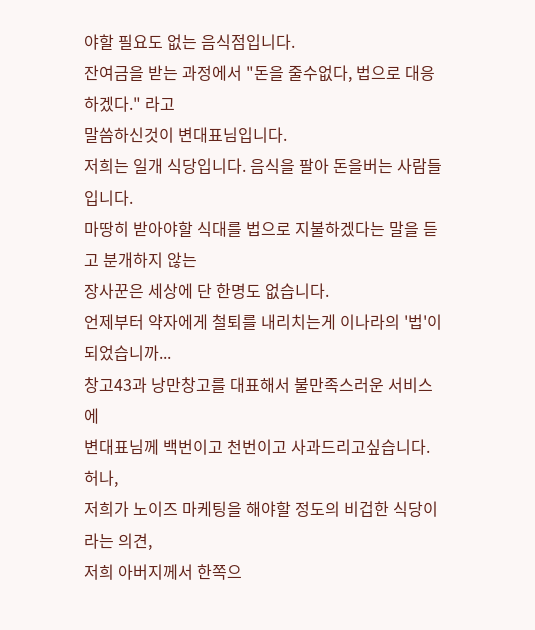야할 필요도 없는 음식점입니다.
잔여금을 받는 과정에서 "돈을 줄수없다, 법으로 대응하겠다." 라고
말씀하신것이 변대표님입니다.
저희는 일개 식당입니다. 음식을 팔아 돈을버는 사람들입니다.
마땅히 받아야할 식대를 법으로 지불하겠다는 말을 듣고 분개하지 않는
장사꾼은 세상에 단 한명도 없습니다.
언제부터 약자에게 철퇴를 내리치는게 이나라의 '법'이 되었습니까...
창고43과 낭만창고를 대표해서 불만족스러운 서비스에
변대표님께 백번이고 천번이고 사과드리고싶습니다. 허나,
저희가 노이즈 마케팅을 해야할 정도의 비겁한 식당이라는 의견,
저희 아버지께서 한쪽으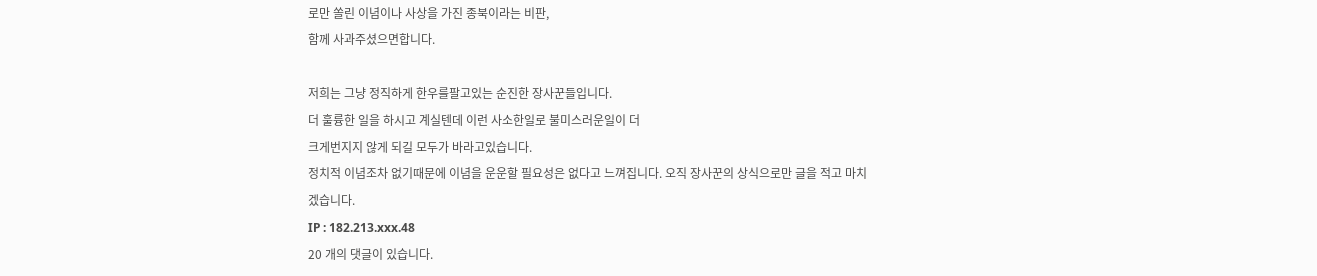로만 쏠린 이념이나 사상을 가진 종북이라는 비판,
함께 사과주셨으면합니다.

저희는 그냥 정직하게 한우를팔고있는 순진한 장사꾼들입니다.
더 훌륭한 일을 하시고 계실텐데 이런 사소한일로 불미스러운일이 더
크게번지지 않게 되길 모두가 바라고있습니다.
정치적 이념조차 없기때문에 이념을 운운할 필요성은 없다고 느껴집니다. 오직 장사꾼의 상식으로만 글을 적고 마치겠습니다.
IP : 182.213.xxx.48
20 개의 댓글이 있습니다.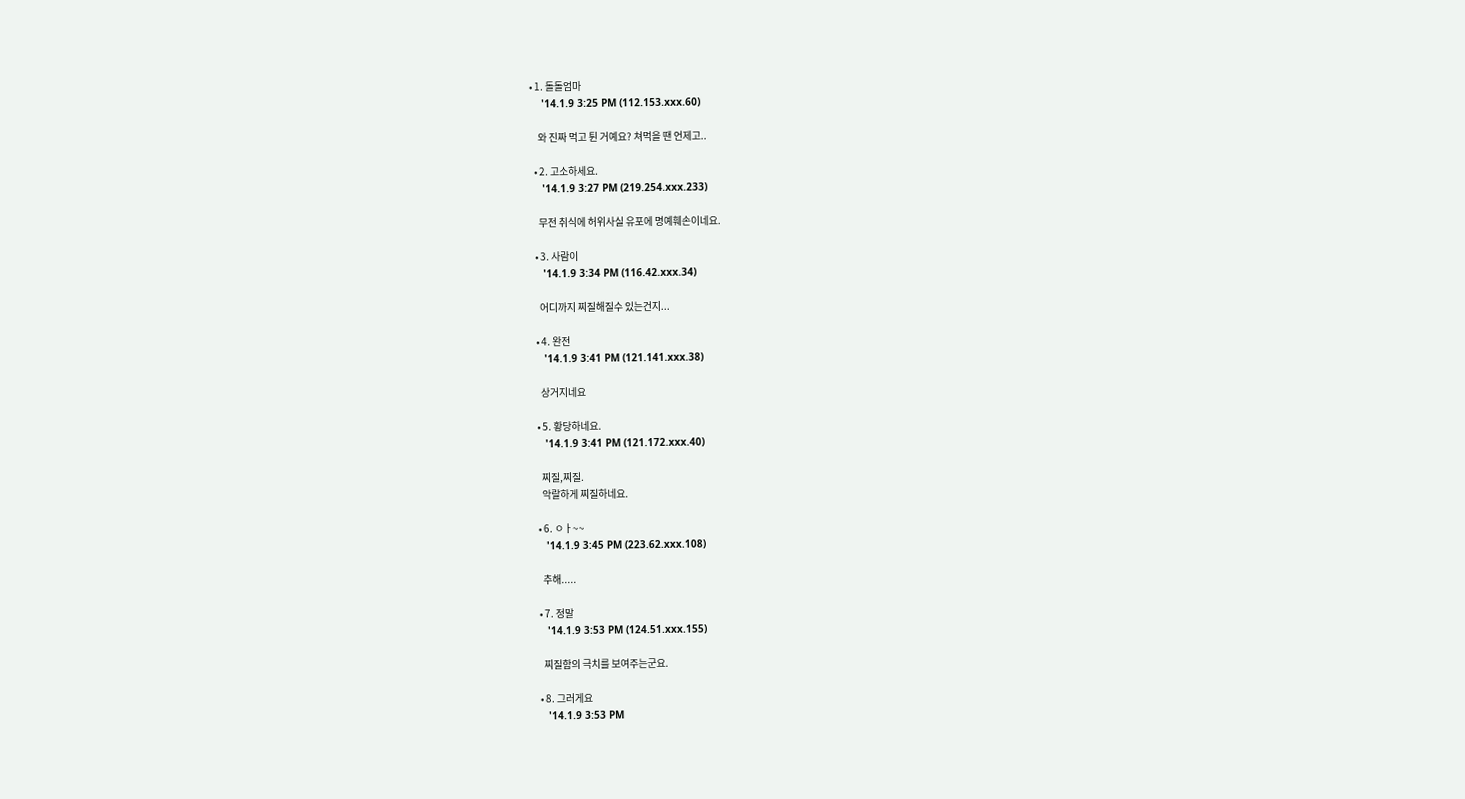• 1. 돌돌엄마
    '14.1.9 3:25 PM (112.153.xxx.60)

    와 진짜 먹고 튄 거예요? 쳐먹을 땐 언제고..

  • 2. 고소하세요.
    '14.1.9 3:27 PM (219.254.xxx.233)

    무전 취식에 허위사실 유포에 명예훼손이네요.

  • 3. 사람이
    '14.1.9 3:34 PM (116.42.xxx.34)

    어디까지 찌질해질수 있는건지...

  • 4. 완전
    '14.1.9 3:41 PM (121.141.xxx.38)

    상거지네요

  • 5. 황당하네요.
    '14.1.9 3:41 PM (121.172.xxx.40)

    찌질,찌질.
    악랄하게 찌질하네요.

  • 6. ㅇㅏ~~
    '14.1.9 3:45 PM (223.62.xxx.108)

    추해.....

  • 7. 정말
    '14.1.9 3:53 PM (124.51.xxx.155)

    찌질함의 극치를 보여주는군요.

  • 8. 그러게요
    '14.1.9 3:53 PM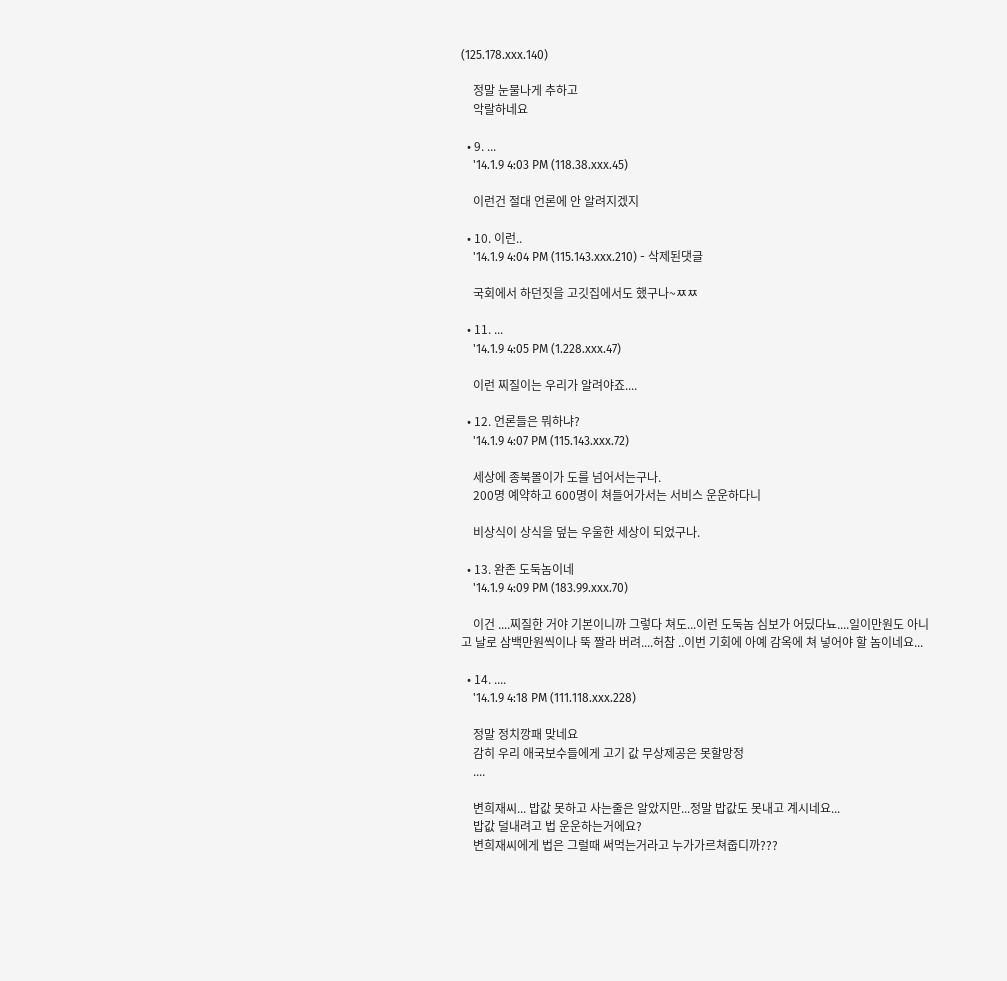(125.178.xxx.140)

    정말 눈물나게 추하고
    악랄하네요

  • 9. ...
    '14.1.9 4:03 PM (118.38.xxx.45)

    이런건 절대 언론에 안 알려지겠지

  • 10. 이런..
    '14.1.9 4:04 PM (115.143.xxx.210) - 삭제된댓글

    국회에서 하던짓을 고깃집에서도 했구나~ㅉㅉ

  • 11. ...
    '14.1.9 4:05 PM (1.228.xxx.47)

    이런 찌질이는 우리가 알려야죠....

  • 12. 언론들은 뭐하냐?
    '14.1.9 4:07 PM (115.143.xxx.72)

    세상에 종북몰이가 도를 넘어서는구나.
    200명 예약하고 600명이 쳐들어가서는 서비스 운운하다니

    비상식이 상식을 덮는 우울한 세상이 되었구나.

  • 13. 완존 도둑놈이네
    '14.1.9 4:09 PM (183.99.xxx.70)

    이건 ....찌질한 거야 기본이니까 그렇다 쳐도...이런 도둑놈 심보가 어딨다뇨....일이만원도 아니고 날로 삼백만원씩이나 뚝 짤라 버려....허참 ..이번 기회에 아예 감옥에 쳐 넣어야 할 놈이네요...

  • 14. ....
    '14.1.9 4:18 PM (111.118.xxx.228)

    정말 정치깡패 맞네요
    감히 우리 애국보수들에게 고기 값 무상제공은 못할망정
    ....

    변희재씨... 밥값 못하고 사는줄은 알았지만...정말 밥값도 못내고 계시네요...
    밥값 덜내려고 법 운운하는거에요?
    변희재씨에게 법은 그럴때 써먹는거라고 누가가르쳐줍디까???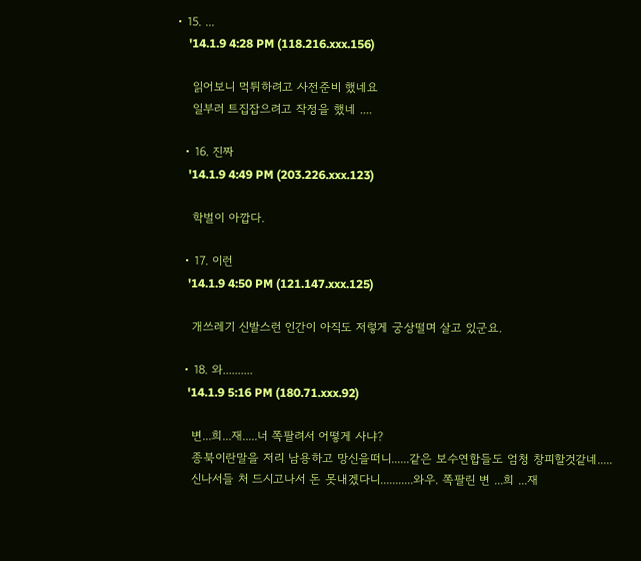• 15. ...
    '14.1.9 4:28 PM (118.216.xxx.156)

    읽어보니 먹튀하려고 사전준비 했네요
    일부러 트집잡으려고 작정을 했네 ....

  • 16. 진짜
    '14.1.9 4:49 PM (203.226.xxx.123)

    학벌이 아깝다.

  • 17. 이런
    '14.1.9 4:50 PM (121.147.xxx.125)

    개쓰레기 신발스런 인간이 아직도 저렇게 궁상떨며 살고 있군요.

  • 18. 와..........
    '14.1.9 5:16 PM (180.71.xxx.92)

    변...희...재.....너 쪽팔려서 어떻게 사냐?
    종북이란말을 저리 남용하고 망신을떠니......같은 보수연합들도 엄청 창피할것같네.....
    신나서들 처 드시고나서 돈 못내겠다니...........와우. 쪽팔린 변 ...희 ...재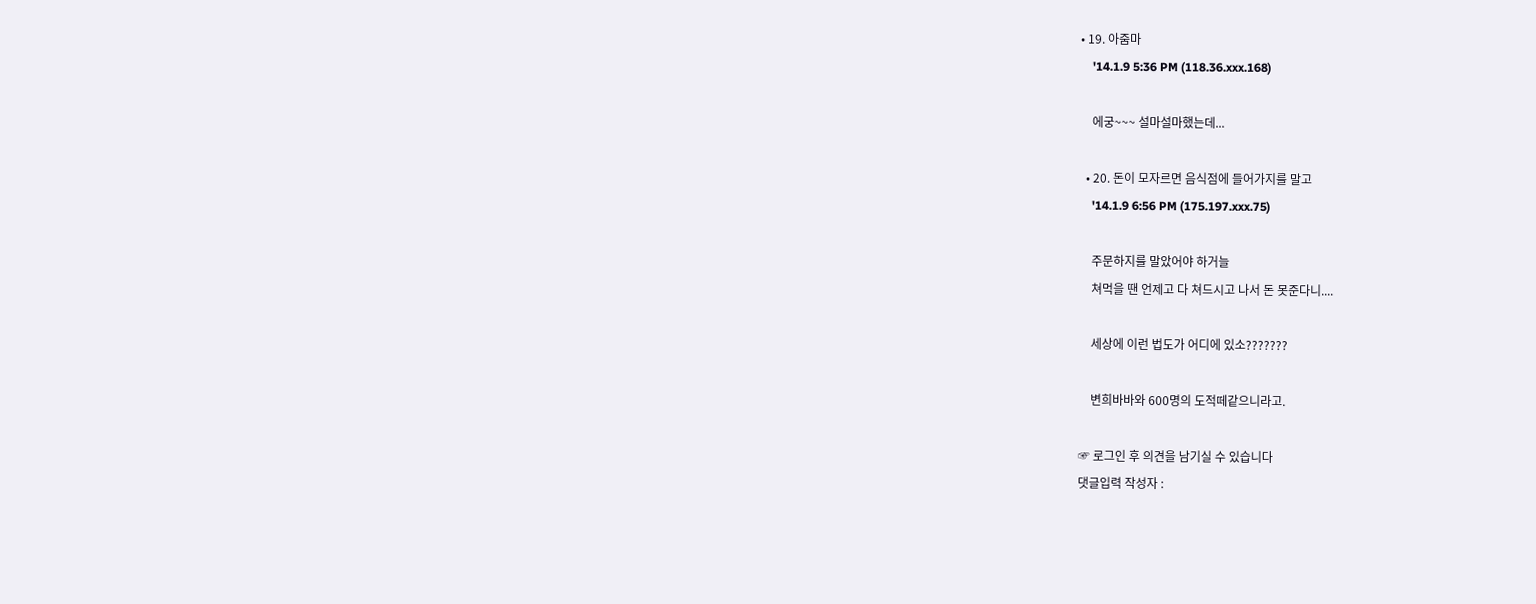• 19. 아줌마
    '14.1.9 5:36 PM (118.36.xxx.168)

    에궁~~~ 설마설마했는데...

  • 20. 돈이 모자르면 음식점에 들어가지를 말고
    '14.1.9 6:56 PM (175.197.xxx.75)

    주문하지를 말았어야 하거늘
    쳐먹을 땐 언제고 다 쳐드시고 나서 돈 못준다니....

    세상에 이런 법도가 어디에 있소???????

    변희바바와 600명의 도적떼같으니라고.

☞ 로그인 후 의견을 남기실 수 있습니다
댓글입력 작성자 :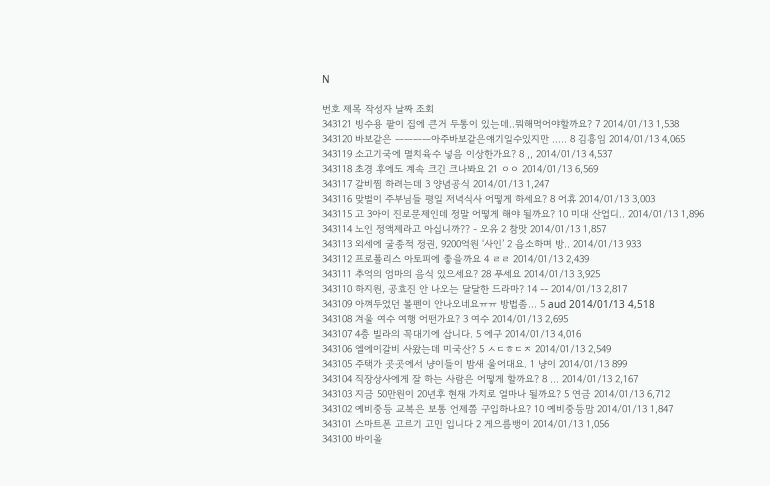N

번호 제목 작성자 날짜 조회
343121 빙수용 팥이 집에 큰거 두통이 있는데..뭐해먹어야할까요? 7 2014/01/13 1,538
343120 바보같은 ㅡㅡㅡㅡ아주바보같은얘기일수있지만 ..... 8 김흥임 2014/01/13 4,065
343119 소고기국에 멸치육수 넣음 이상한가요? 8 ,, 2014/01/13 4,537
343118 초경 후에도 계속 크긴 크나봐요 21 ㅇㅇ 2014/01/13 6,569
343117 갈비찜 하려는데 3 양념공식 2014/01/13 1,247
343116 맞벌이 주부님들 평일 저녁식사 어떻게 하세요? 8 어휴 2014/01/13 3,003
343115 고 3아이 진로문제인데 정말 어떻게 해야 될까요? 10 미대 산업디.. 2014/01/13 1,896
343114 노인 정액제라고 아십니까?? - 오유 2 참맛 2014/01/13 1,857
343113 외세에 굴종적 정권, 9200억원 ‘사인’ 2 읍소하며 방.. 2014/01/13 933
343112 프로폴리스 아토피에 좋을까요 4 ㄹㄹ 2014/01/13 2,439
343111 추억의 엄마의 음식 있으세요? 28 푸세요 2014/01/13 3,925
343110 하지원, 공효진 안 나오는 달달한 드라마? 14 -- 2014/01/13 2,817
343109 아껴두었던 볼펜이 안나오네요ㅠㅠ 방법좀... 5 aud 2014/01/13 4,518
343108 겨울 여수 여행 어떤가요? 3 여수 2014/01/13 2,695
343107 4층 빌라의 꼭대기에 삽니다. 5 에구 2014/01/13 4,016
343106 엘에이갈비 사왔는데 미국산? 5 ㅅㄷㅎㄷㅈ 2014/01/13 2,549
343105 주택가 곳곳에서 냥이들이 밤새 울어대요. 1 냥이 2014/01/13 899
343104 직장상사에게 잘 하는 사람은 어떻게 할까요? 8 ... 2014/01/13 2,167
343103 지금 50만원이 20년후 현재 가치로 얼마나 될까요? 5 연금 2014/01/13 6,712
343102 예비중등 교복은 보통 언제쯤 구입하나요? 10 예비중등맘 2014/01/13 1,847
343101 스마트폰 고르기 고민 입니다 2 게으름뱅이 2014/01/13 1,056
343100 바이올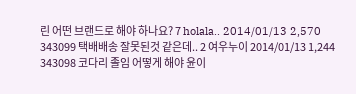린 어떤 브랜드로 해야 하나요? 7 holala.. 2014/01/13 2,570
343099 택배배송 잘못된것 같은데.. 2 여우누이 2014/01/13 1,244
343098 코다리 졸임 어떻게 해야 윤이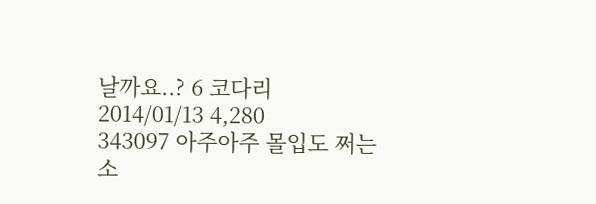날까요..? 6 코다리 2014/01/13 4,280
343097 아주아주 몰입도 쩌는 소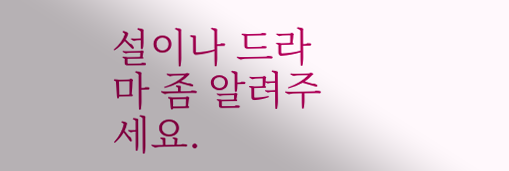설이나 드라마 좀 알려주세요.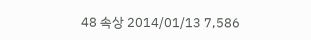48 속상 2014/01/13 7,586